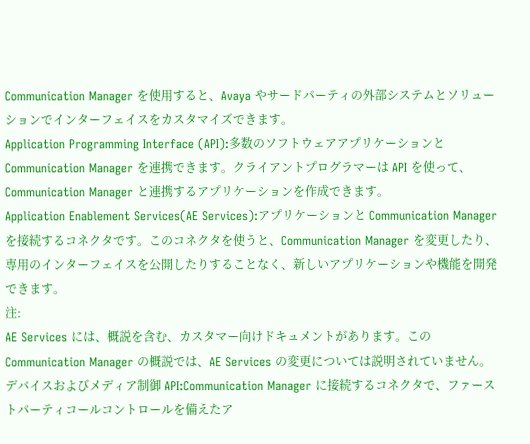Communication Manager を使用すると、Avaya やサードパーティの外部システムとソリューションでインターフェイスをカスタマイズできます。
Application Programming Interface (API):多数のソフトウェアアプリケーションと Communication Manager を連携できます。クライアントプログラマーは API を使って、Communication Manager と連携するアプリケーションを作成できます。
Application Enablement Services(AE Services):アプリケーションと Communication Manager を接続するコネクタです。このコネクタを使うと、Communication Manager を変更したり、専用のインターフェイスを公開したりすることなく、新しいアプリケーションや機能を開発できます。
注:
AE Services には、概説を含む、カスタマー向けドキュメントがあります。この Communication Manager の概説では、AE Services の変更については説明されていません。
デバイスおよびメディア制御 API:Communication Manager に接続するコネクタで、ファーストパーティコールコントロールを備えたア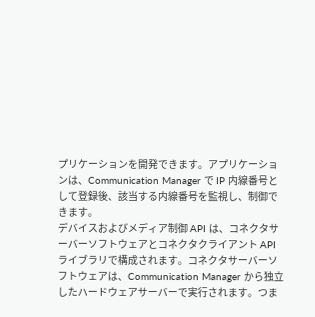プリケーションを開発できます。アプリケーションは、Communication Manager で IP 内線番号として登録後、該当する内線番号を監視し、制御できます。
デバイスおよびメディア制御 API は、コネクタサーバーソフトウェアとコネクタクライアント API ライブラリで構成されます。コネクタサーバーソフトウェアは、Communication Manager から独立したハードウェアサーバーで実行されます。つま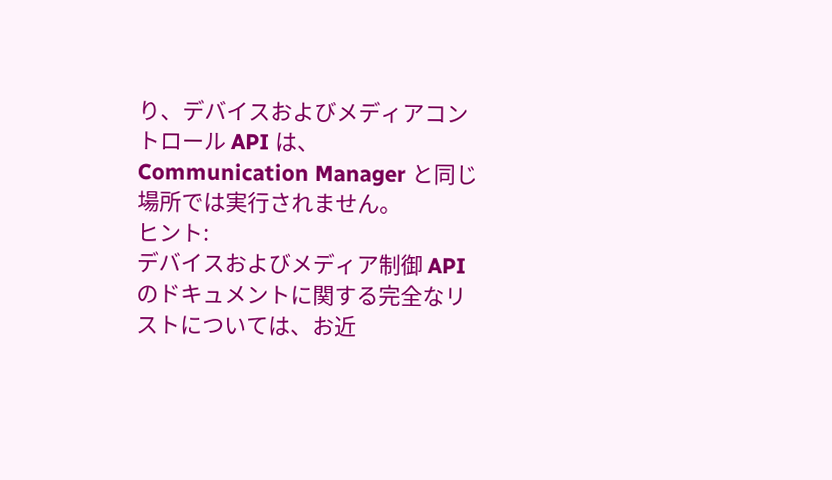り、デバイスおよびメディアコントロール API は、Communication Manager と同じ場所では実行されません。
ヒント:
デバイスおよびメディア制御 API のドキュメントに関する完全なリストについては、お近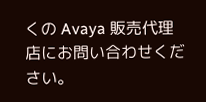くの Avaya 販売代理店にお問い合わせください。